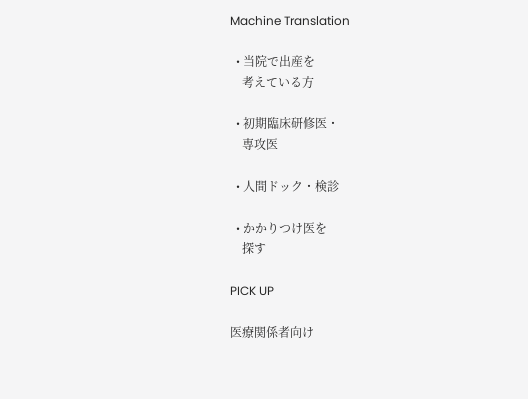Machine Translation

  • 当院で出産を
    考えている方

  • 初期臨床研修医・
    専攻医

  • 人間ドック・検診

  • かかりつけ医を
    探す

PICK UP

医療関係者向け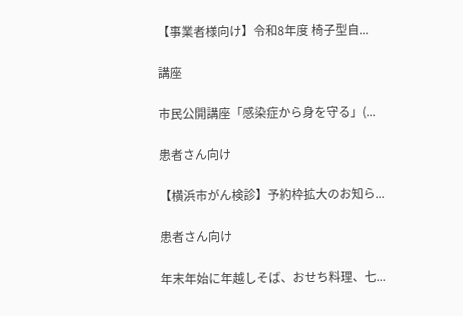【事業者様向け】令和8年度 椅子型自...

講座

市民公開講座「感染症から身を守る」(...

患者さん向け

【横浜市がん検診】予約枠拡大のお知ら...

患者さん向け

年末年始に年越しそば、おせち料理、七...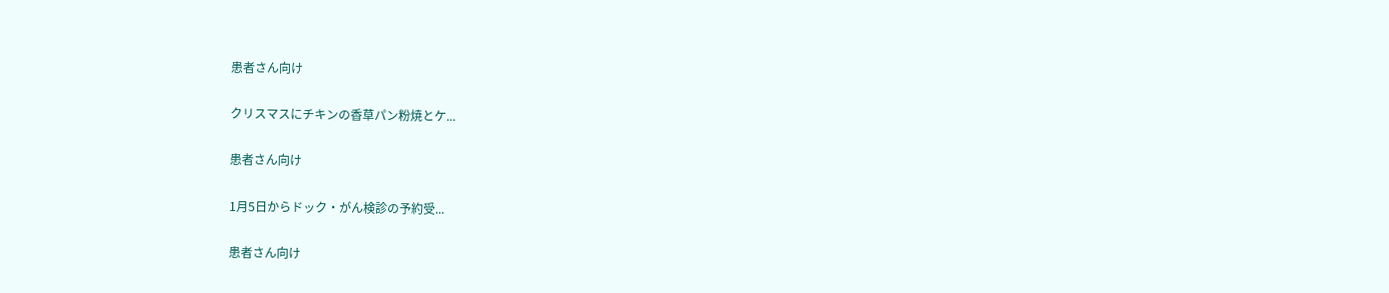患者さん向け

クリスマスにチキンの香草パン粉焼とケ...

患者さん向け

1月5日からドック・がん検診の予約受...

患者さん向け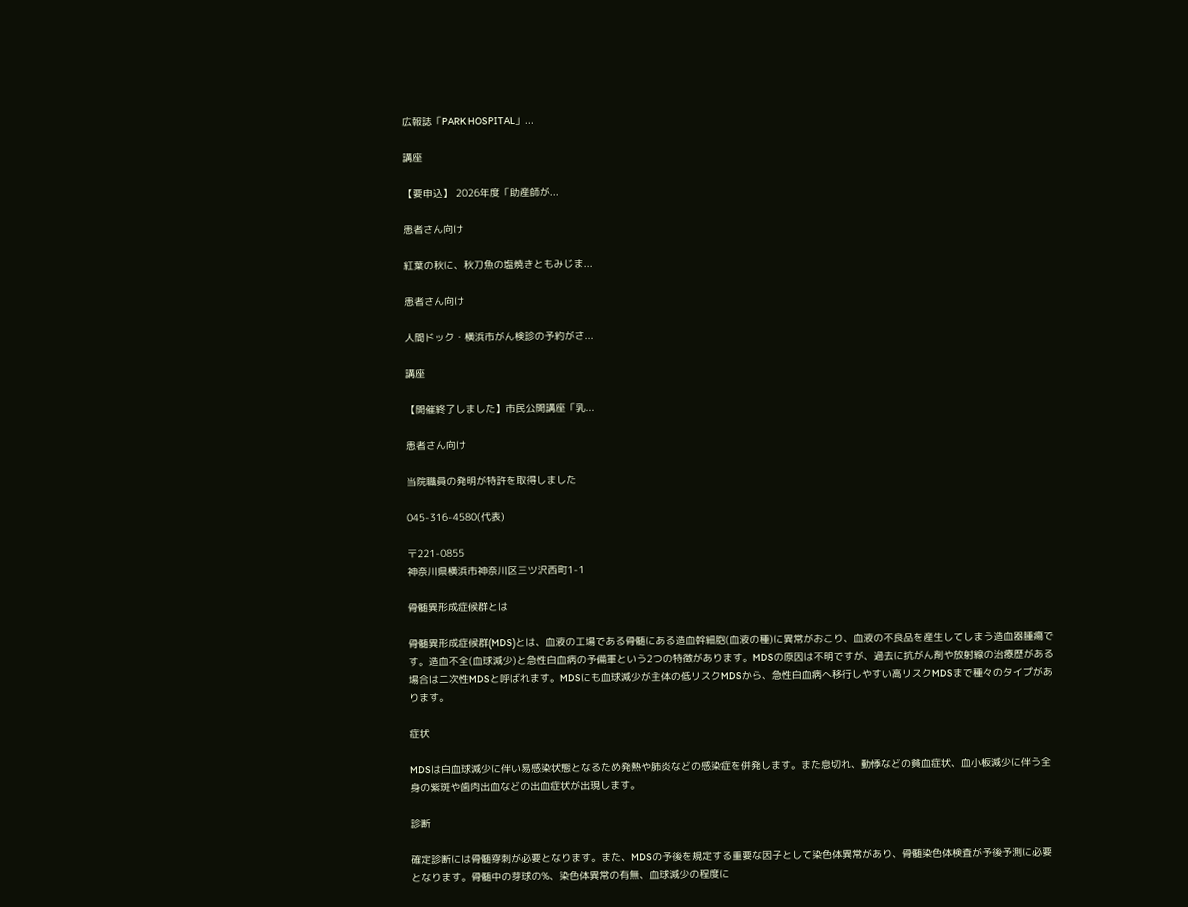広報誌「PARK HOSPITAL」...

講座

【要申込】 2026年度「助産師が...

患者さん向け

紅葉の秋に、秋刀魚の塩焼きともみじま...

患者さん向け

人間ドック・横浜市がん検診の予約がさ...

講座

【開催終了しました】市民公開講座「乳...

患者さん向け

当院職員の発明が特許を取得しました

045-316-4580(代表)

〒221-0855
神奈川県横浜市神奈川区三ツ沢西町1-1

骨髄異形成症候群とは

骨髄異形成症候群(MDS)とは、血液の工場である骨髄にある造血幹細胞(血液の種)に異常がおこり、血液の不良品を産生してしまう造血器腫瘍です。造血不全(血球減少)と急性白血病の予備軍という2つの特徴があります。MDSの原因は不明ですが、過去に抗がん剤や放射線の治療歴がある場合は二次性MDSと呼ばれます。MDSにも血球減少が主体の低リスクMDSから、急性白血病へ移行しやすい高リスクMDSまで種々のタイプがあります。

症状

MDSは白血球減少に伴い易感染状態となるため発熱や肺炎などの感染症を併発します。また息切れ、動悸などの貧血症状、血小板減少に伴う全身の紫斑や歯肉出血などの出血症状が出現します。

診断

確定診断には骨髄穿刺が必要となります。また、MDSの予後を規定する重要な因子として染色体異常があり、骨髄染色体検査が予後予測に必要となります。骨髄中の芽球の%、染色体異常の有無、血球減少の程度に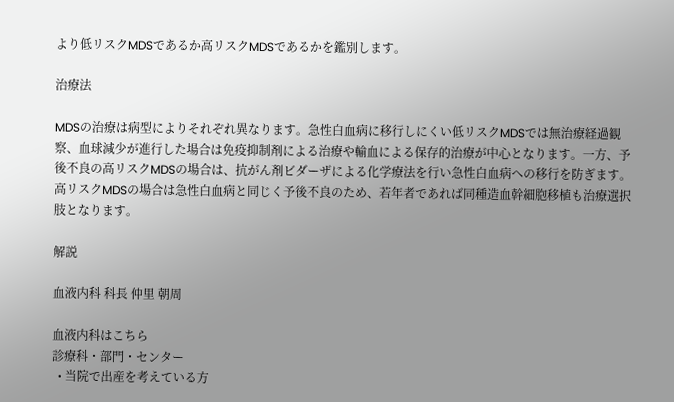より低リスクMDSであるか高リスクMDSであるかを鑑別します。

治療法

MDSの治療は病型によりそれぞれ異なります。急性白血病に移行しにくい低リスクMDSでは無治療経過観察、血球減少が進行した場合は免疫抑制剤による治療や輸血による保存的治療が中心となります。一方、予後不良の高リスクMDSの場合は、抗がん剤ビダーザによる化学療法を行い急性白血病への移行を防ぎます。高リスクMDSの場合は急性白血病と同じく予後不良のため、若年者であれば同種造血幹細胞移植も治療選択肢となります。

解説

血液内科 科長 仲里 朝周

血液内科はこちら
診療科・部門・センター
  • 当院で出産を考えている方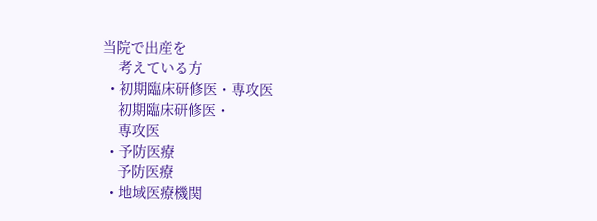当院で出産を
    考えている方
  • 初期臨床研修医・専攻医
    初期臨床研修医・
    専攻医
  • 予防医療
    予防医療
  • 地域医療機関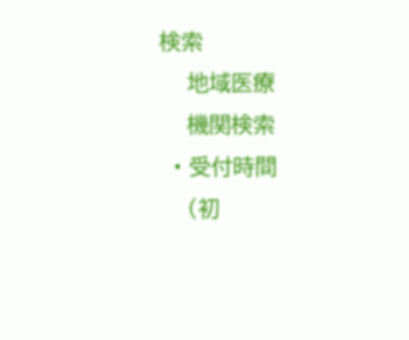検索
    地域医療
    機関検索
  • 受付時間
    (初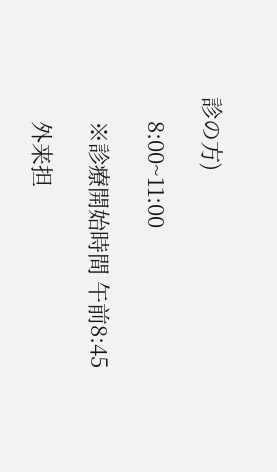診の方)

    8:00~11:00

    ※診療開始時間 午前8:45

    外来担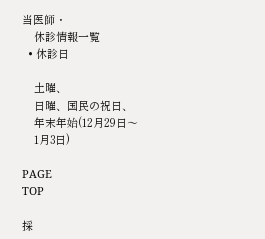当医師・
    休診情報一覧
  • 休診日

    土曜、
    日曜、国民の祝日、
    年末年始(12月29日〜
    1月3日)

PAGE
TOP

採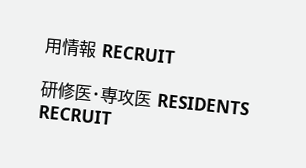用情報 RECRUIT

研修医・専攻医 RESIDENTS RECRUIT